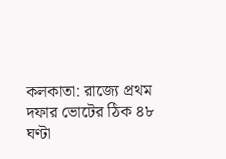কলকাতা: রাজ্যে প্রথম দফার ভোটের ঠিক ৪৮ ঘণ্টা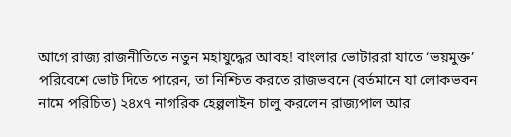আগে রাজ্য রাজনীতিতে নতুন মহাযুদ্ধের আবহ! বাংলার ভোটাররা যাতে ‘ভয়মুক্ত’ পরিবেশে ভোট দিতে পারেন, তা নিশ্চিত করতে রাজভবনে (বর্তমানে যা লোকভবন নামে পরিচিত) ২৪x৭ নাগরিক হেল্পলাইন চালু করলেন রাজ্যপাল আর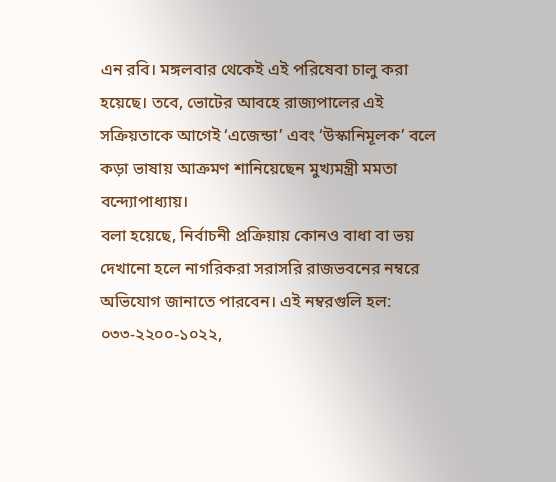এন রবি। মঙ্গলবার থেকেই এই পরিষেবা চালু করা হয়েছে। তবে, ভোটের আবহে রাজ্যপালের এই সক্রিয়তাকে আগেই ‘এজেন্ডা’ এবং ‘উস্কানিমূলক’ বলে কড়া ভাষায় আক্রমণ শানিয়েছেন মুখ্যমন্ত্রী মমতা বন্দ্যোপাধ্যায়।
বলা হয়েছে, নির্বাচনী প্রক্রিয়ায় কোনও বাধা বা ভয় দেখানো হলে নাগরিকরা সরাসরি রাজভবনের নম্বরে অভিযোগ জানাতে পারবেন। এই নম্বরগুলি হল: ০৩৩-২২০০-১০২২,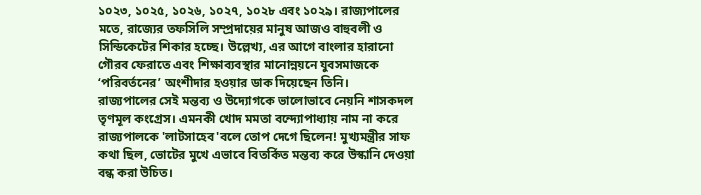১০২৩, ১০২৫, ১০২৬, ১০২৭, ১০২৮ এবং ১০২৯। রাজ্যপালের মতে, রাজ্যের তফসিলি সম্প্রদায়ের মানুষ আজও বাহুবলী ও সিন্ডিকেটের শিকার হচ্ছে। উল্লেখ্য, এর আগে বাংলার হারানো গৌরব ফেরাতে এবং শিক্ষাব্যবস্থার মানোন্নয়নে যুবসমাজকে ‘পরিবর্তনের’ অংশীদার হওয়ার ডাক দিয়েছেন তিনি।
রাজ্যপালের সেই মন্তব্য ও উদ্যোগকে ভালোভাবে নেয়নি শাসকদল তৃণমূল কংগ্রেস। এমনকী খোদ মমতা বন্দ্যোপাধ্যায় নাম না করে রাজ্যপালকে 'লাটসাহেব'বলে তোপ দেগে ছিলেন! মুখ্যমন্ত্রীর সাফ কথা ছিল, ভোটের মুখে এভাবে বিতর্কিত মন্তব্য করে উস্কানি দেওয়া বন্ধ করা উচিত।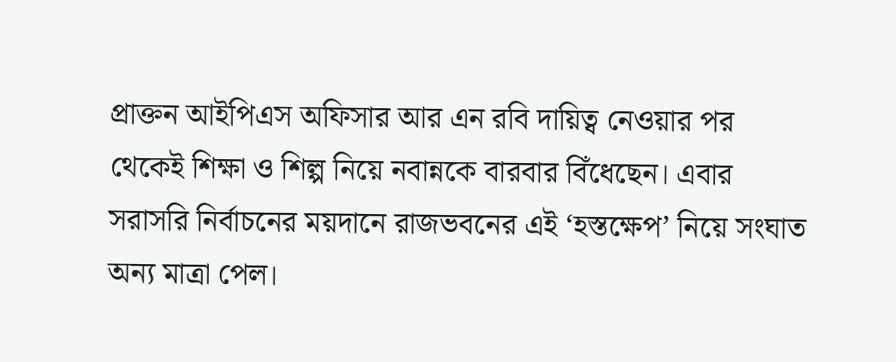প্রাক্তন আইপিএস অফিসার আর এন রবি দায়িত্ব নেওয়ার পর থেকেই শিক্ষা ও শিল্প নিয়ে নবান্নকে বারবার বিঁধেছেন। এবার সরাসরি নির্বাচনের ময়দানে রাজভবনের এই ‘হস্তক্ষেপ’ নিয়ে সংঘাত অন্য মাত্রা পেল।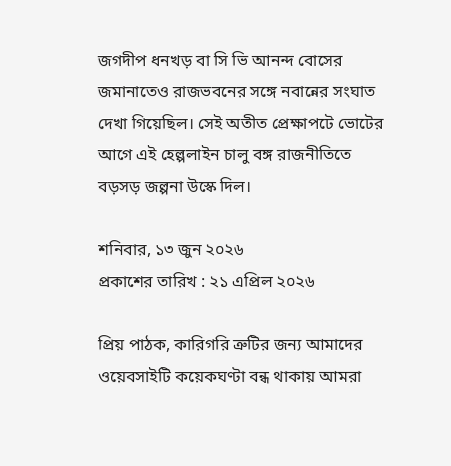জগদীপ ধনখড় বা সি ভি আনন্দ বোসের জমানাতেও রাজভবনের সঙ্গে নবান্নের সংঘাত দেখা গিয়েছিল। সেই অতীত প্রেক্ষাপটে ভোটের আগে এই হেল্পলাইন চালু বঙ্গ রাজনীতিতে বড়সড় জল্পনা উস্কে দিল।

শনিবার, ১৩ জুন ২০২৬
প্রকাশের তারিখ : ২১ এপ্রিল ২০২৬

প্রিয় পাঠক, কারিগরি ত্রুটির জন্য আমাদের ওয়েবসাইটি কয়েকঘণ্টা বন্ধ থাকায় আমরা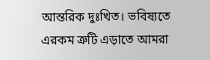আন্তরিক দুঃখিত। ভবিষ্যতে এরকম ত্রুটি এড়াতে আমরা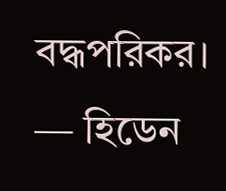বদ্ধপরিকর।
— হিডেন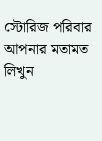স্টোরিজ পরিবার
আপনার মতামত লিখুন